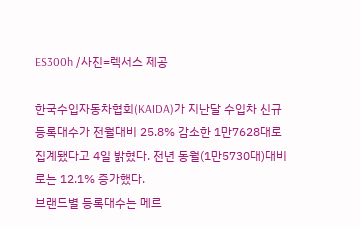ES300h /사진=렉서스 제공

한국수입자동차협회(KAIDA)가 지난달 수입차 신규 등록대수가 전월대비 25.8% 감소한 1만7628대로 집계됐다고 4일 밝혔다. 전년 동월(1만5730대)대비로는 12.1% 증가했다.
브랜드별 등록대수는 메르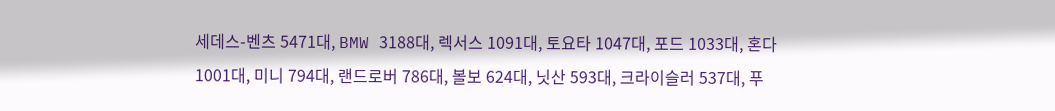세데스-벤츠 5471대, BMW 3188대, 렉서스 1091대, 토요타 1047대, 포드 1033대, 혼다 1001대, 미니 794대, 랜드로버 786대, 볼보 624대, 닛산 593대, 크라이슬러 537대, 푸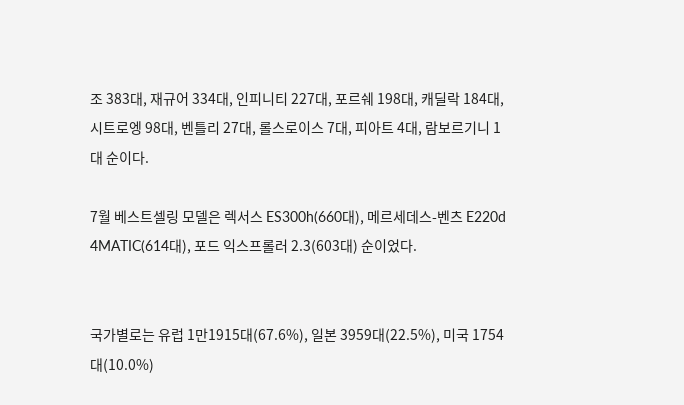조 383대, 재규어 334대, 인피니티 227대, 포르쉐 198대, 캐딜락 184대, 시트로엥 98대, 벤틀리 27대, 롤스로이스 7대, 피아트 4대, 람보르기니 1대 순이다.

7월 베스트셀링 모델은 렉서스 ES300h(660대), 메르세데스-벤츠 E220d 4MATIC(614대), 포드 익스프롤러 2.3(603대) 순이었다.


국가별로는 유럽 1만1915대(67.6%), 일본 3959대(22.5%), 미국 1754대(10.0%)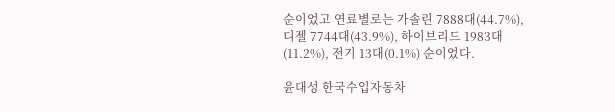순이었고 연료별로는 가솔린 7888대(44.7%), 디젤 7744대(43.9%), 하이브리드 1983대(11.2%), 전기 13대(0.1%) 순이었다.

윤대성 한국수입자동차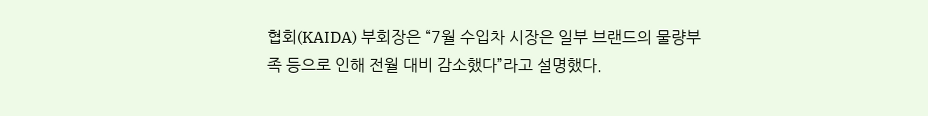협회(KAIDA) 부회장은 “7월 수입차 시장은 일부 브랜드의 물량부족 등으로 인해 전월 대비 감소했다”라고 설명했다.